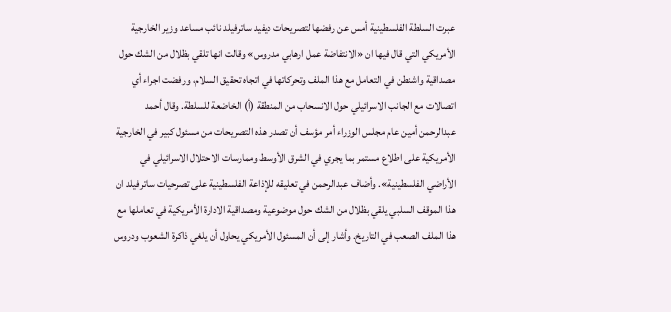عبرت السلطة الفلسطينية أمس عن رفضها لتصريحات ديفيد ساترفيلد نائب مساعد وزير الخارجية الأمريكي التي قال فيها ان «الانتفاضة عمل ارهابي مدروس» وقالت انها تلقي بظلال من الشك حول مصداقية واشنطن في التعامل مع هذا الملف وتحركاتها في اتجاه تحقيق السلام، ورفضت اجراء أي اتصالات مع الجانب الاسرائيلي حول الانسحاب من المنطقة (أ) الخاضعة للسلطة. وقال أحمد عبدالرحمن أمين عام مجلس الوزراء أمر مؤسف أن تصدر هذه التصريحات من مسئول كبير في الخارجية الأمريكية على اطلاع مستمر بما يجري في الشرق الأوسط وممارسات الاحتلال الاسرائيلي في الأراضي الفلسطينية». وأضاف عبدالرحمن في تعليقه للإذاعة الفلسطينية على تصرحيات ساترفيلد ان هذا الموقف السلبي يلقي بظلال من الشك حول موضوعية ومصداقية الادارة الأمريكية في تعاملها مع هذا الملف الصعب في التاريخ. وأشار إلى أن المسئول الأمريكي يحاول أن يلغي ذاكرة الشعوب ودروس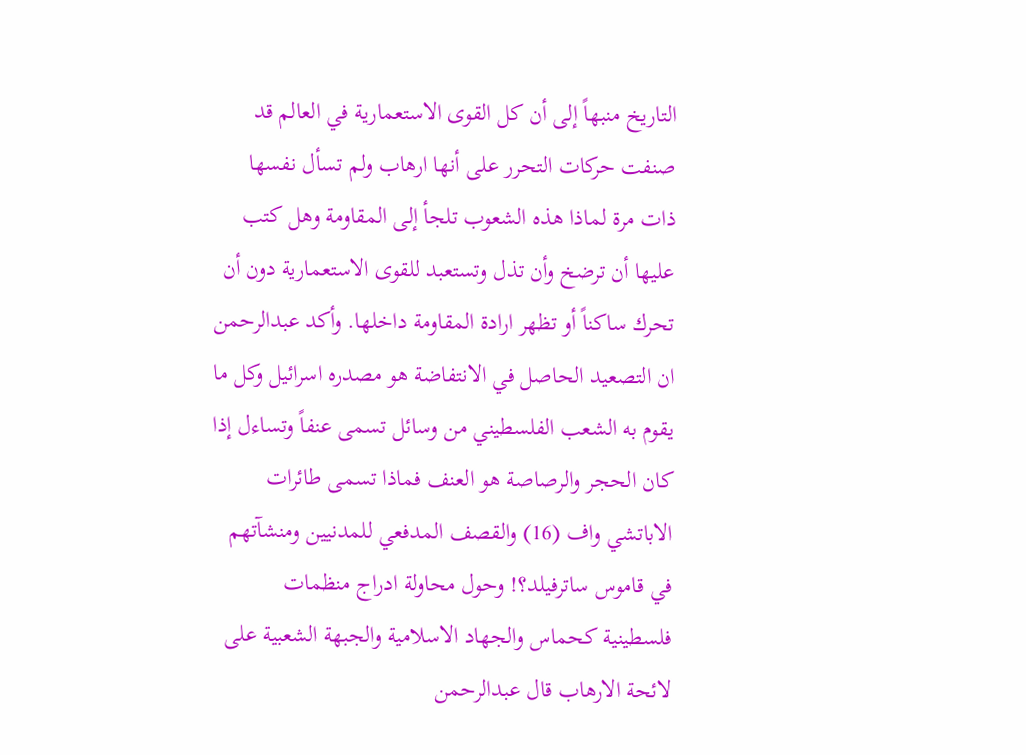التاريخ منبهاً إلى أن كل القوى الاستعمارية في العالم قد صنفت حركات التحرر على أنها ارهاب ولم تسأل نفسها ذات مرة لماذا هذه الشعوب تلجأ إلى المقاومة وهل كتب عليها أن ترضخ وأن تذل وتستعبد للقوى الاستعمارية دون أن تحرك ساكناً أو تظهر ارادة المقاومة داخلها. وأكد عبدالرحمن ان التصعيد الحاصل في الانتفاضة هو مصدره اسرائيل وكل ما يقوم به الشعب الفلسطيني من وسائل تسمى عنفاً وتساءل إذا كان الحجر والرصاصة هو العنف فماذا تسمى طائرات الاباتشي واف (16) والقصف المدفعي للمدنيين ومنشآتهم في قاموس ساترفيلد؟! وحول محاولة ادراج منظمات فلسطينية كحماس والجهاد الاسلامية والجبهة الشعبية على لائحة الارهاب قال عبدالرحمن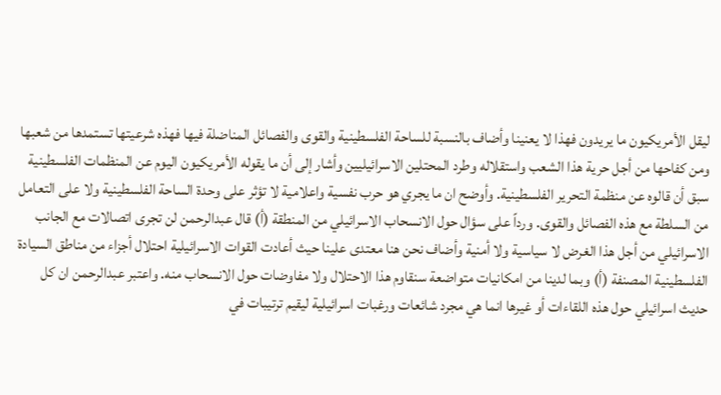ليقل الأمريكيون ما يريدون فهذا لا يعنينا وأضاف بالنسبة للساحة الفلسطينية والقوى والفصائل المناضلة فيها فهذه شرعيتها تستمدها من شعبها ومن كفاحها من أجل حرية هذا الشعب واستقلاله وطرد المحتلين الاسرائيليين وأشار إلى أن ما يقوله الأمريكيون اليوم عن المنظمات الفلسطينية سبق أن قالوه عن منظمة التحرير الفلسطينية. وأوضح ان ما يجري هو حرب نفسية واعلامية لا تؤثر على وحدة الساحة الفلسطينية ولا على التعامل من السلطة مع هذه الفصائل والقوى. ورداً على سؤال حول الانسحاب الاسرائيلي من المنطقة (أ) قال عبدالرحمن لن تجرى اتصالات مع الجانب الاسرائيلي من أجل هذا الغرض لا سياسية ولا أمنية وأضاف نحن هنا معتدى علينا حيث أعادت القوات الاسرائيلية احتلال أجزاء من مناطق السيادة الفلسطينية المصنفة (أ) وبما لدينا من امكانيات متواضعة سنقاوم هذا الاحتلال ولا مفاوضات حول الانسحاب منه. واعتبر عبدالرحمن ان كل حديث اسرائيلي حول هذه اللقاءات أو غيرها انما هي مجرد شائعات ورغبات اسرائيلية ليقيم ترتيبات في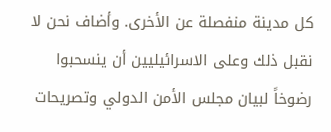كل مدينة منفصلة عن الأخرى. وأضاف نحن لا نقبل ذلك وعلى الاسرائيليين أن ينسحبوا رضوخاً لبيان مجلس الأمن الدولي وتصريحات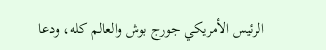الرئيس الأمريكي جورج بوش والعالم كله، ودعا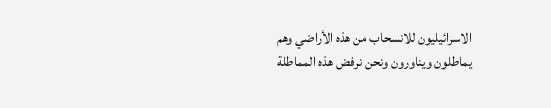الاسرائيليون للانسحاب من هذه الأراضي وهم يماطلون ويناورون ونحن نرفض هذه المماطلة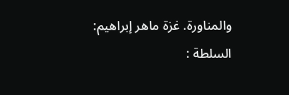والمناورة. غزة ماهر إبراهيم:
السلطة :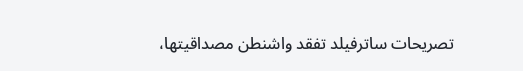تصريحات ساترفيلد تفقد واشنطن مصداقيتها،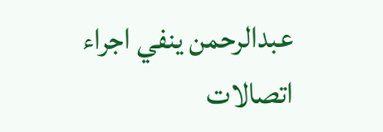عبدالرحمن ينفي اجراء اتصالات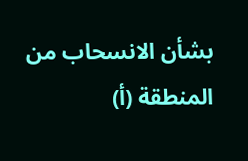بشأن الانسحاب من المنطقة (أ)